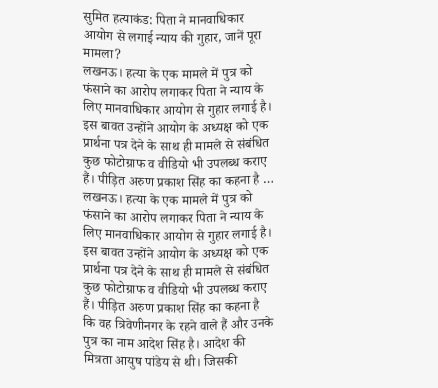सुमित हत्याकंड: पिता ने मानवाधिकार आयोग से लगाई न्याय की गुहार, जानें पूरा मामला?
लखनऊ। हत्या के एक मामले में पुत्र को फंसाने का आरोप लगाकर पिता ने न्याय के लिए मानवाधिकार आयोग से गुहार लगाई है। इस बावत उन्होंने आयोग के अध्यक्ष को एक प्रार्थना पत्र देने के साथ ही मामले से संबंधित कुछ फोटोग्राफ व वीडियो भी उपलब्ध कराए हैं। पीड़ित अरुण प्रकाश सिंह का कहना है …
लखनऊ। हत्या के एक मामले में पुत्र को फंसाने का आरोप लगाकर पिता ने न्याय के लिए मानवाधिकार आयोग से गुहार लगाई है। इस बावत उन्होंने आयोग के अध्यक्ष को एक प्रार्थना पत्र देने के साथ ही मामले से संबंधित कुछ फोटोग्राफ व वीडियो भी उपलब्ध कराए हैं। पीड़ित अरुण प्रकाश सिंह का कहना है कि वह त्रिवेणीनगर के रहने वाले हैं और उनके पुत्र का नाम आदेश सिंह है। आदेश की मित्रता आयुष पांडेय से थी। जिसकी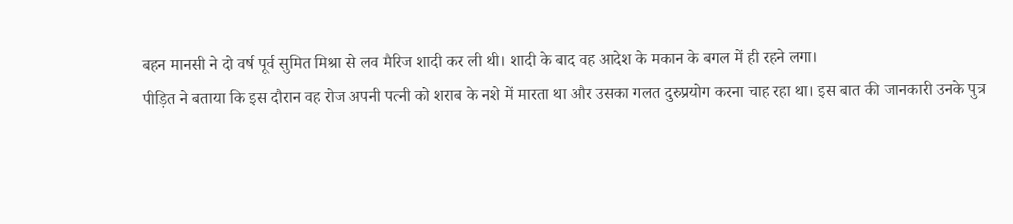बहन मानसी ने दो वर्ष पूर्व सुमित मिश्रा से लव मैरिज शादी कर ली थी। शादी के बाद वह आदेश के मकान के बगल में ही रहने लगा।
पीड़ित ने बताया कि इस दौरान वह रोज अपनी पत्नी को शराब के नशे में मारता था और उसका गलत दुरुप्रयोग करना चाह रहा था। इस बात की जानकारी उनके पुत्र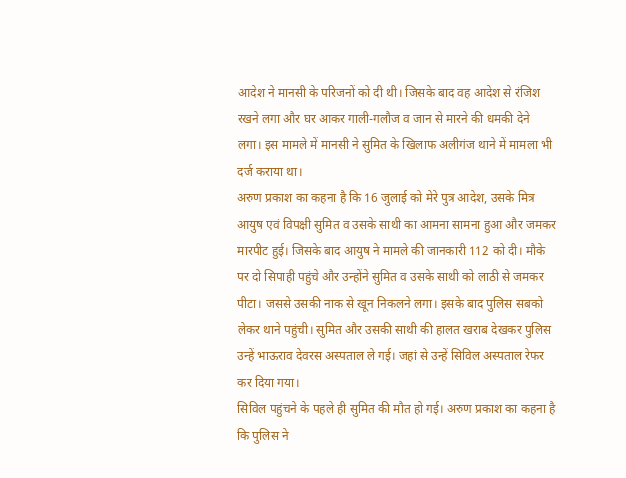आदेश ने मानसी के परिजनों को दी थी। जिसके बाद वह आदेश से रंजिश रखने लगा और घर आकर गाली-गलौज व जान से मारने की धमकी देने लगा। इस मामले में मानसी ने सुमित के खिलाफ अलीगंज थाने में मामला भी दर्ज कराया था।
अरुण प्रकाश का कहना है कि 16 जुलाई को मेरे पुत्र आदेश, उसके मित्र आयुष एवं विपक्षी सुमित व उसके साथी का आमना सामना हुआ और जमकर मारपीट हुई। जिसके बाद आयुष ने मामले की जानकारी 112 को दी। मौके पर दो सिपाही पहुंचे और उन्होंने सुमित व उसके साथी को लाठी से जमकर पीटा। जससे उसकी नाक से खून निकलने लगा। इसके बाद पुलिस सबको लेकर थाने पहुंची। सुमित और उसकी साथी की हालत खराब देखकर पुलिस उन्हें भाऊराव देवरस अस्पताल ले गई। जहां से उन्हें सिविल अस्पताल रेफर कर दिया गया।
सिविल पहुंचने के पहले ही सुमित की मौत हो गई। अरुण प्रकाश का कहना है कि पुलिस ने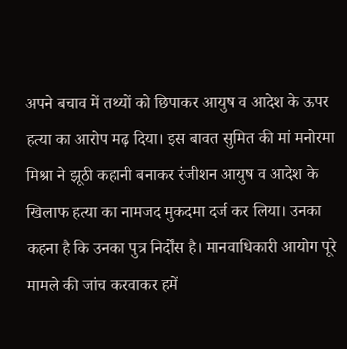अपने बचाव में तथ्यों को छिपाकर आयुष व आदेश के ऊपर हत्या का आरोप मढ़ दिया। इस बावत सुमित की मां मनोरमा मिश्रा ने झूठी कहानी बनाकर रंजीशन आयुष व आदेश के खिलाफ हत्या का नामजद मुकदमा दर्ज कर लिया। उनका कहना है कि उनका पुत्र निर्दोंस है। मानवाधिकारी आयोग पूरे मामले की जांच करवाकर हमें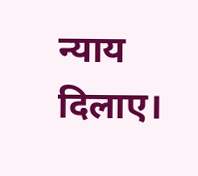न्याय दिलाए।